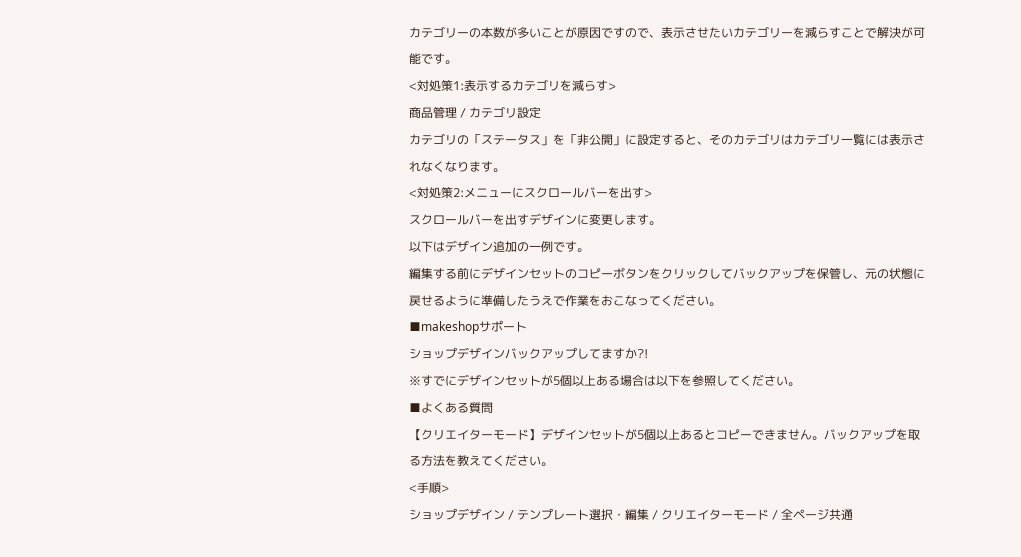カテゴリーの本数が多いことが原因ですので、表示させたいカテゴリーを減らすことで解決が可能です。
<対処策1:表示するカテゴリを減らす>
商品管理 / カテゴリ設定
カテゴリの「ステータス」を「非公開」に設定すると、そのカテゴリはカテゴリ一覧には表示されなくなります。
<対処策2:メニューにスクロールバーを出す>
スクロールバーを出すデザインに変更します。
以下はデザイン追加の一例です。
編集する前にデザインセットのコピーボタンをクリックしてバックアップを保管し、元の状態に戻せるように準備したうえで作業をおこなってください。
■makeshopサポート
ショップデザインバックアップしてますか?!
※すでにデザインセットが5個以上ある場合は以下を参照してください。
■よくある質問
【クリエイターモード】デザインセットが5個以上あるとコピーできません。バックアップを取る方法を教えてください。
<手順>
ショップデザイン / テンプレート選択・編集 / クリエイターモード / 全ページ共通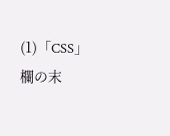(1)「CSS」欄の末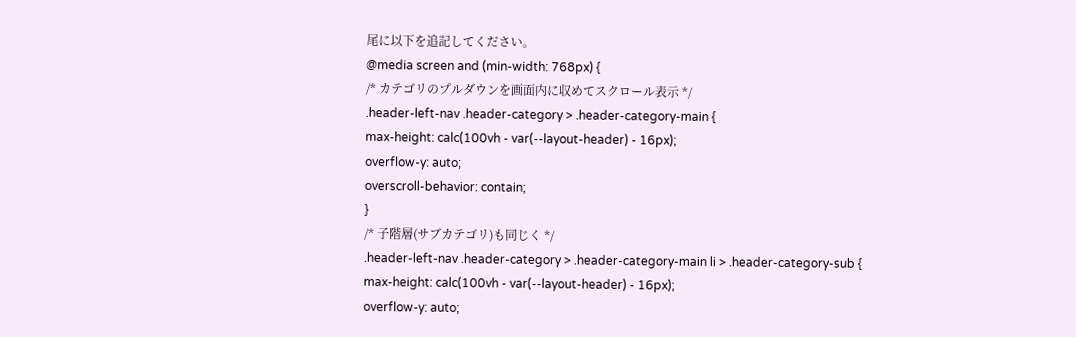尾に以下を追記してください。
@media screen and (min-width: 768px) {
/* カテゴリのプルダウンを画面内に収めてスクロール表示 */
.header-left-nav .header-category > .header-category-main {
max-height: calc(100vh - var(--layout-header) - 16px);
overflow-y: auto;
overscroll-behavior: contain;
}
/* 子階層(サブカテゴリ)も同じく */
.header-left-nav .header-category > .header-category-main li > .header-category-sub {
max-height: calc(100vh - var(--layout-header) - 16px);
overflow-y: auto;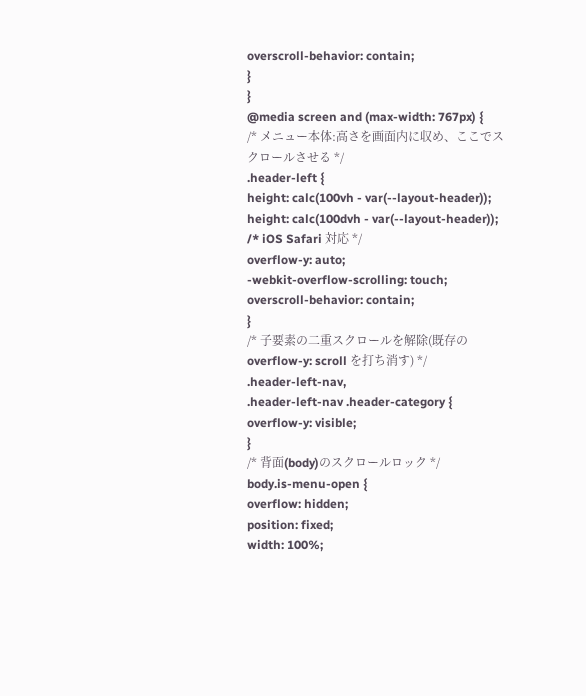overscroll-behavior: contain;
}
}
@media screen and (max-width: 767px) {
/* メニュー本体:高さを画面内に収め、ここでスクロールさせる */
.header-left {
height: calc(100vh - var(--layout-header));
height: calc(100dvh - var(--layout-header)); /* iOS Safari 対応 */
overflow-y: auto;
-webkit-overflow-scrolling: touch;
overscroll-behavior: contain;
}
/* 子要素の二重スクロールを解除(既存の overflow-y: scroll を打ち消す) */
.header-left-nav,
.header-left-nav .header-category {
overflow-y: visible;
}
/* 背面(body)のスクロールロック */
body.is-menu-open {
overflow: hidden;
position: fixed;
width: 100%;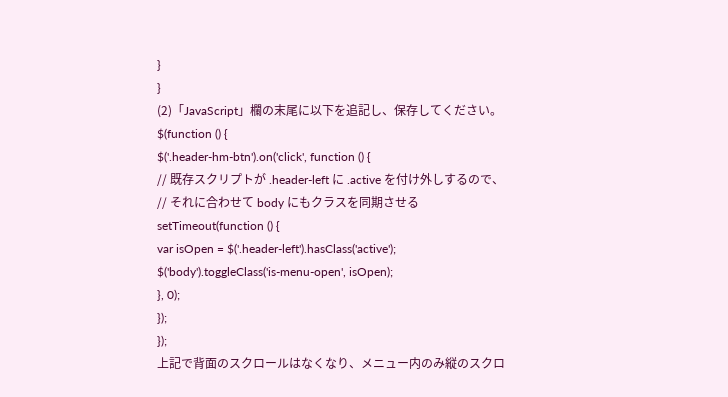}
}
(2)「JavaScript」欄の末尾に以下を追記し、保存してください。
$(function () {
$('.header-hm-btn').on('click', function () {
// 既存スクリプトが .header-left に .active を付け外しするので、
// それに合わせて body にもクラスを同期させる
setTimeout(function () {
var isOpen = $('.header-left').hasClass('active');
$('body').toggleClass('is-menu-open', isOpen);
}, 0);
});
});
上記で背面のスクロールはなくなり、メニュー内のみ縦のスクロ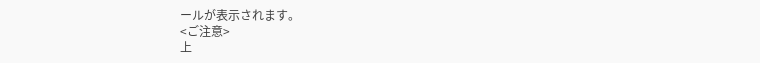ールが表示されます。
<ご注意>
上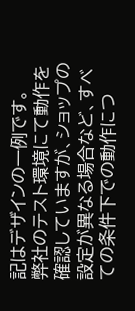記はデザインの一例です。
弊社のテスト環境にて動作を確認していますが、ショップの設定が異なる場合など、すべての条件下での動作につ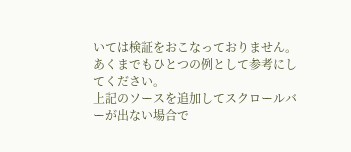いては検証をおこなっておりません。あくまでもひとつの例として参考にしてください。
上記のソースを追加してスクロールバーが出ない場合で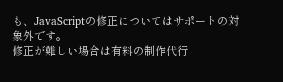も、JavaScriptの修正についてはサポートの対象外です。
修正が難しい場合は有料の制作代行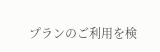プランのご利用を検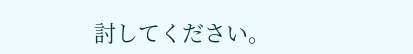討してください。